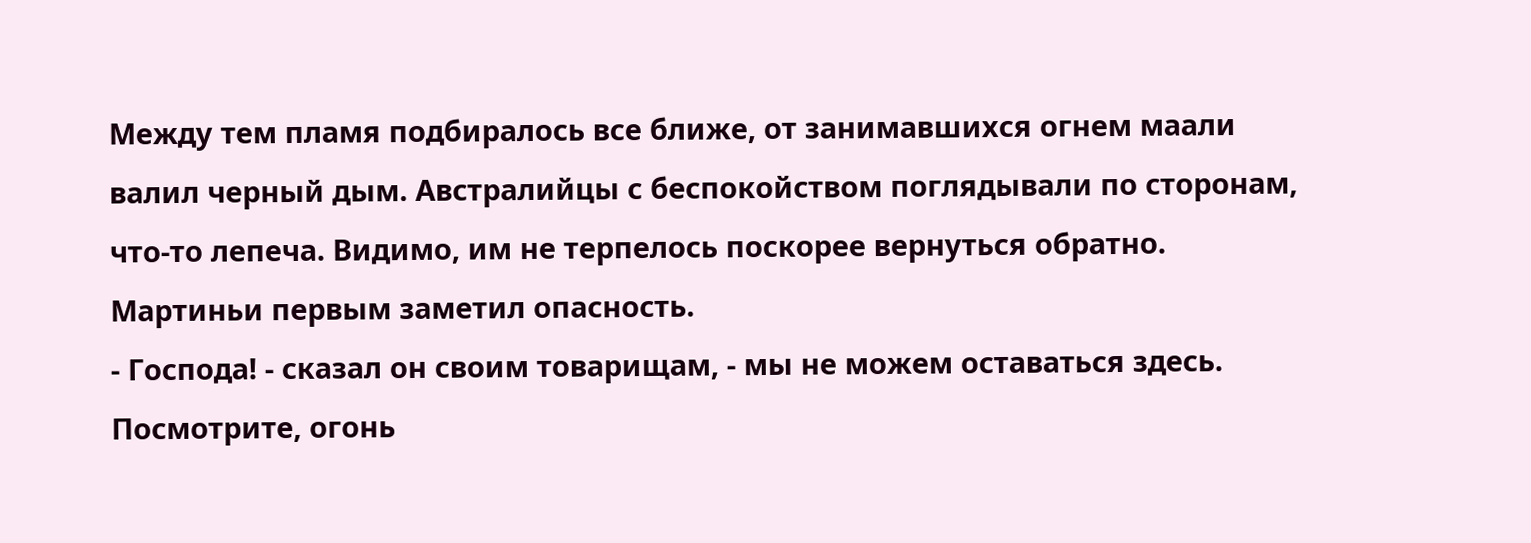Между тем пламя подбиралось все ближе, от занимавшихся огнем маали валил черный дым. Австралийцы с беспокойством поглядывали по сторонам, что-то лепеча. Видимо, им не терпелось поскорее вернуться обратно.
Мартиньи первым заметил опасность.
- Господа! - сказал он своим товарищам, - мы не можем оставаться здесь. Посмотрите, огонь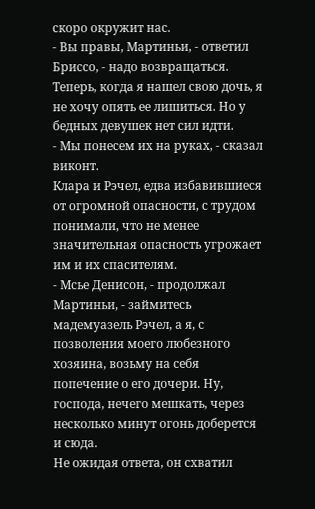скоро окружит нас.
- Вы правы, Мартиньи, - ответил Бриссо, - надо возвращаться. Теперь, когда я нашел свою дочь, я не хочу опять ее лишиться. Но у бедных девушек нет сил идти.
- Мы понесем их на руках, - сказал виконт.
Клара и Рэчел, едва избавившиеся от огромной опасности, с трудом понимали, что не менее значительная опасность угрожает им и их спасителям.
- Мсье Денисон, - продолжал Мартиньи, - займитесь мадемуазель Рэчел, а я, с позволения моего любезного хозяина, возьму на себя попечение о его дочери. Ну, господа, нечего мешкать, через несколько минут огонь доберется и сюда.
Не ожидая ответа, он схватил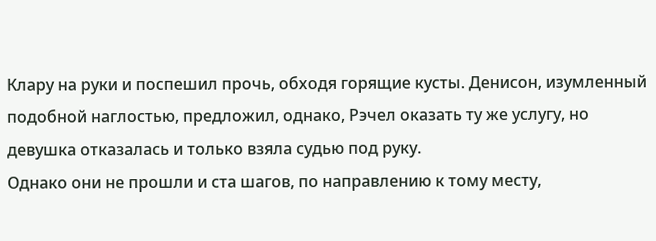Клару на руки и поспешил прочь, обходя горящие кусты. Денисон, изумленный подобной наглостью, предложил, однако, Рэчел оказать ту же услугу, но девушка отказалась и только взяла судью под руку.
Однако они не прошли и ста шагов, по направлению к тому месту,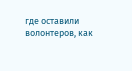где оставили волонтеров, как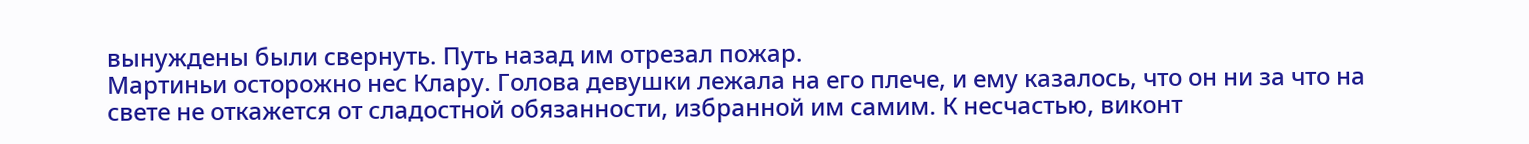вынуждены были свернуть. Путь назад им отрезал пожар.
Мартиньи осторожно нес Клару. Голова девушки лежала на его плече, и ему казалось, что он ни за что на свете не откажется от сладостной обязанности, избранной им самим. К несчастью, виконт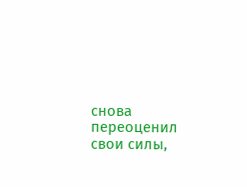снова переоценил свои силы,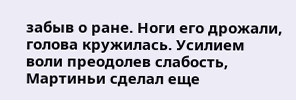забыв о ране. Ноги его дрожали, голова кружилась. Усилием воли преодолев слабость, Мартиньи сделал еще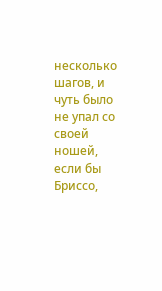несколько шагов, и чуть было не упал со своей ношей, если бы Бриссо,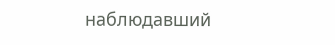наблюдавший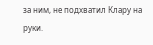за ним, не подхватил Клару на руки.